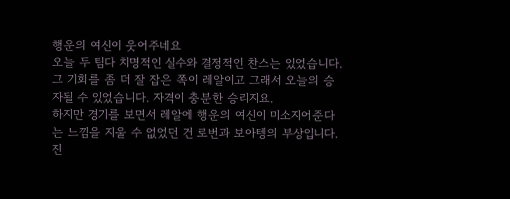행운의 여신이 웃어주네요
오늘 두 팀다 치명적인 실수와 결정적인 찬스는 있었습니다. 그 기회를 좀 더 잘 잡은 쪽이 레알이고 그래서 오늘의 승자될 수 있었습니다. 자격이 충분한 승리지요.
하지만 경기를 보면서 레알에 행운의 여신이 미소지어준다는 느낌을 지울 수 없었던 건 로번과 보아텡의 부상입니다. 진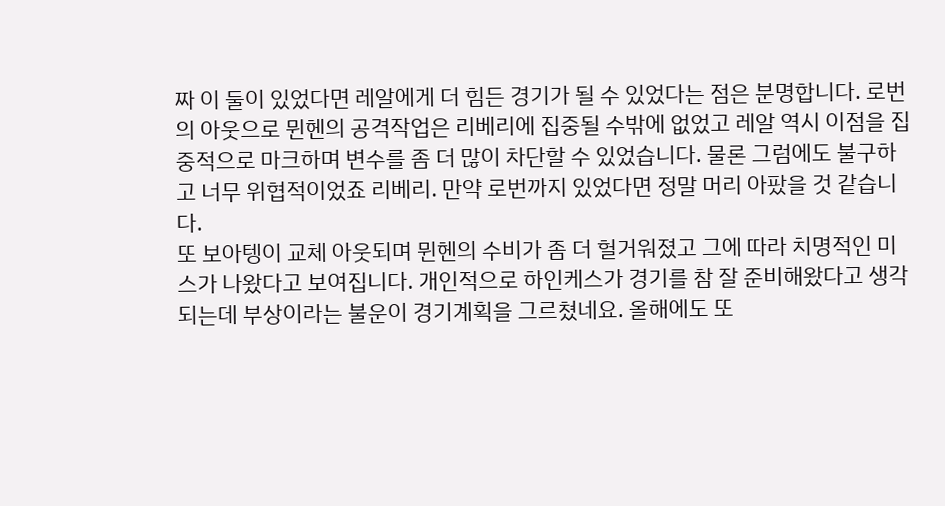짜 이 둘이 있었다면 레알에게 더 힘든 경기가 될 수 있었다는 점은 분명합니다. 로번의 아웃으로 뮌헨의 공격작업은 리베리에 집중될 수밖에 없었고 레알 역시 이점을 집중적으로 마크하며 변수를 좀 더 많이 차단할 수 있었습니다. 물론 그럼에도 불구하고 너무 위협적이었죠 리베리. 만약 로번까지 있었다면 정말 머리 아팠을 것 같습니다.
또 보아텡이 교체 아웃되며 뮌헨의 수비가 좀 더 헐거워졌고 그에 따라 치명적인 미스가 나왔다고 보여집니다. 개인적으로 하인케스가 경기를 참 잘 준비해왔다고 생각되는데 부상이라는 불운이 경기계획을 그르쳤네요. 올해에도 또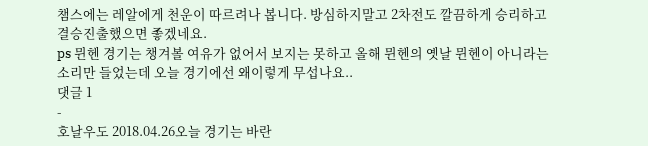챔스에는 레알에게 천운이 따르려나 봅니다. 방심하지말고 2차전도 깔끔하게 승리하고 결승진출했으면 좋겠네요.
ps 뮌헨 경기는 챙겨볼 여유가 없어서 보지는 못하고 올해 뮌헨의 옛날 뮌헨이 아니라는 소리만 들었는데 오늘 경기에선 왜이렇게 무섭나요..
댓글 1
-
호날우도 2018.04.26오늘 경기는 바란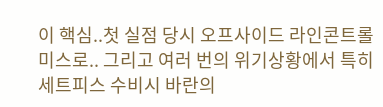이 핵심..첫 실점 당시 오프사이드 라인콘트롤 미스로.. 그리고 여러 번의 위기상황에서 특히 세트피스 수비시 바란의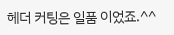헤더 커팅은 일품 이었죠.^^